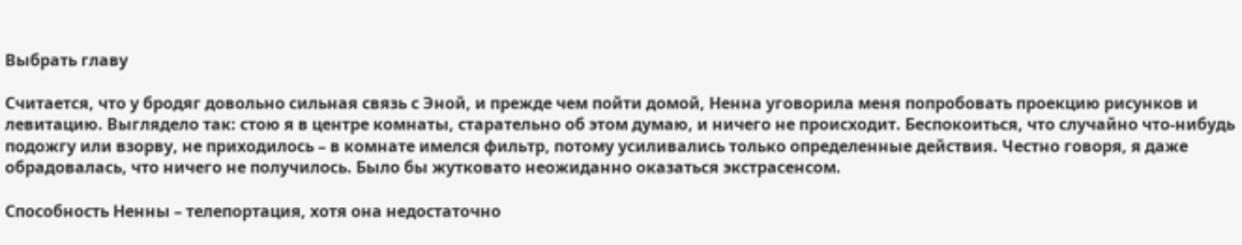Выбрать главу

Считается, что у бродяг довольно сильная связь с Эной, и прежде чем пойти домой, Ненна уговорила меня попробовать проекцию рисунков и левитацию. Выглядело так: стою я в центре комнаты, старательно об этом думаю, и ничего не происходит. Беспокоиться, что случайно что-нибудь подожгу или взорву, не приходилось – в комнате имелся фильтр, потому усиливались только определенные действия. Честно говоря, я даже обрадовалась, что ничего не получилось. Было бы жутковато неожиданно оказаться экстрасенсом.

Способность Ненны – телепортация, хотя она недостаточно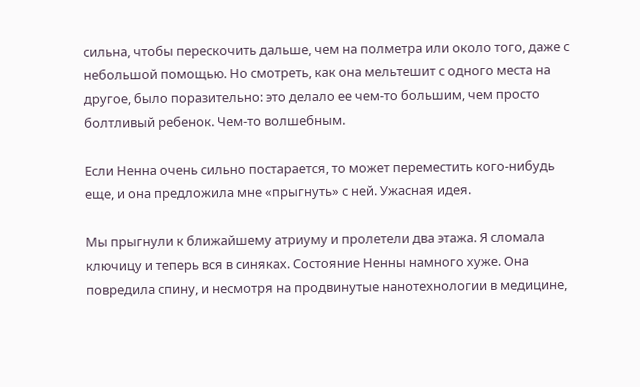сильна, чтобы перескочить дальше, чем на полметра или около того, даже с небольшой помощью. Но смотреть, как она мельтешит с одного места на другое, было поразительно: это делало ее чем-то большим, чем просто болтливый ребенок. Чем-то волшебным.

Если Ненна очень сильно постарается, то может переместить кого-нибудь еще, и она предложила мне «прыгнуть» с ней. Ужасная идея.

Мы прыгнули к ближайшему атриуму и пролетели два этажа. Я сломала ключицу и теперь вся в синяках. Состояние Ненны намного хуже. Она повредила спину, и несмотря на продвинутые нанотехнологии в медицине,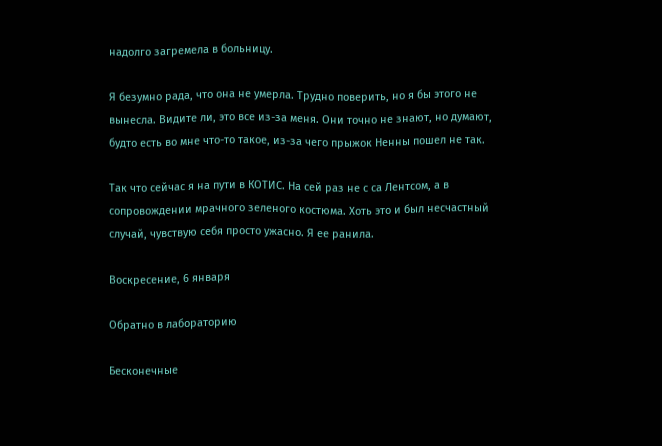надолго загремела в больницу.

Я безумно рада, что она не умерла. Трудно поверить, но я бы этого не вынесла. Видите ли, это все из-за меня. Они точно не знают, но думают, будто есть во мне что-то такое, из-за чего прыжок Ненны пошел не так.

Так что сейчас я на пути в КОТИС. На сей раз не с са Лентсом, а в сопровождении мрачного зеленого костюма. Хоть это и был несчастный случай, чувствую себя просто ужасно. Я ее ранила.

Воскресение, 6 января

Обратно в лабораторию

Бесконечные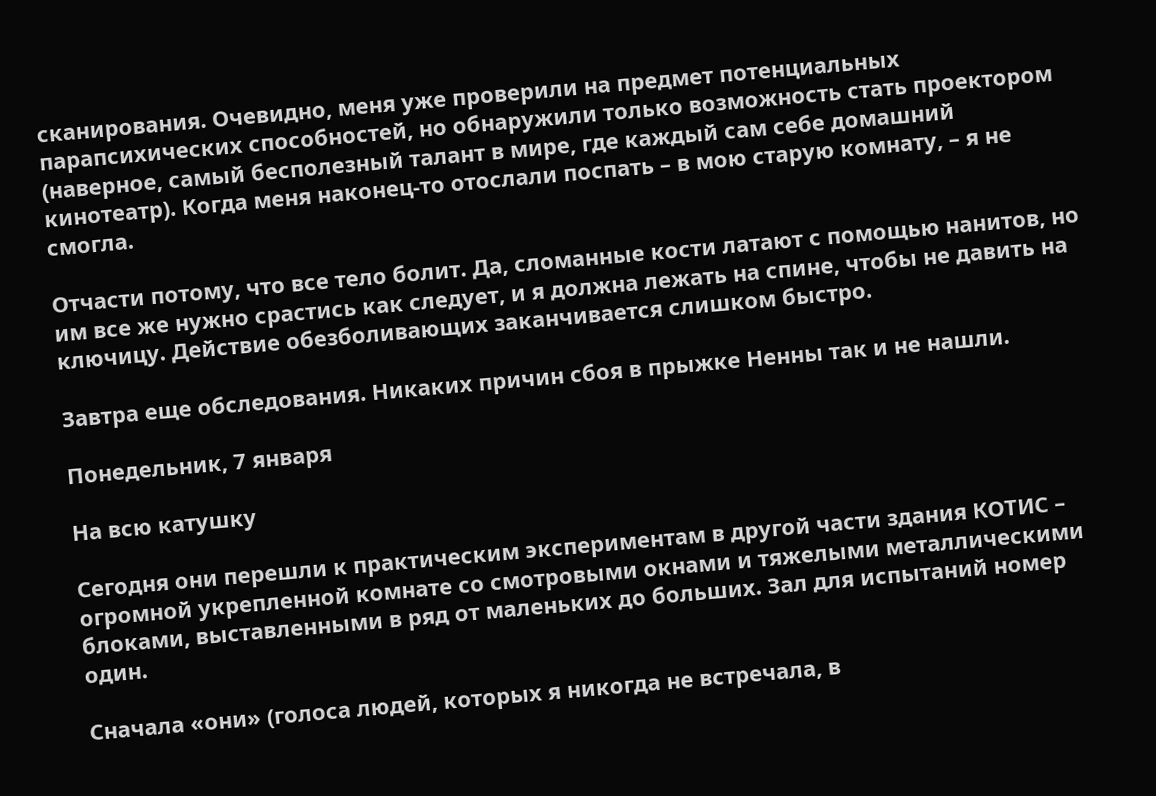сканирования. Очевидно, меня уже проверили на предмет потенциальных парапсихических способностей, но обнаружили только возможность стать проектором (наверное, самый бесполезный талант в мире, где каждый сам себе домашний кинотеатр). Когда меня наконец-то отослали поспать – в мою старую комнату, – я не смогла.

Отчасти потому, что все тело болит. Да, сломанные кости латают с помощью нанитов, но им все же нужно срастись как следует, и я должна лежать на спине, чтобы не давить на ключицу. Действие обезболивающих заканчивается слишком быстро.

Завтра еще обследования. Никаких причин сбоя в прыжке Ненны так и не нашли.

Понедельник, 7 января

На всю катушку

Сегодня они перешли к практическим экспериментам в другой части здания КОТИС – огромной укрепленной комнате со смотровыми окнами и тяжелыми металлическими блоками, выставленными в ряд от маленьких до больших. Зал для испытаний номер один.

Сначала «они» (голоса людей, которых я никогда не встречала, в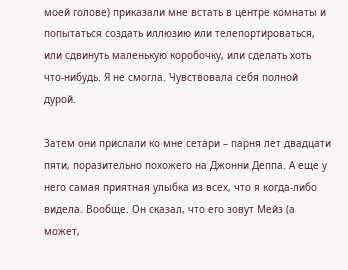моей голове) приказали мне встать в центре комнаты и попытаться создать иллюзию или телепортироваться, или сдвинуть маленькую коробочку, или сделать хоть что-нибудь. Я не смогла. Чувствовала себя полной дурой.

Затем они прислали ко мне сетари – парня лет двадцати пяти, поразительно похожего на Джонни Деппа. А еще у него самая приятная улыбка из всех, что я когда-либо видела. Вообще. Он сказал, что его зовут Мейз (а может,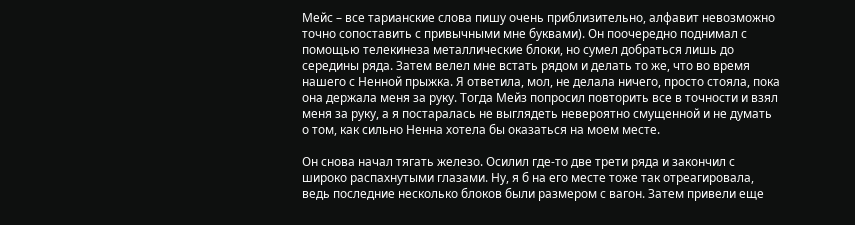Мейс – все тарианские слова пишу очень приблизительно, алфавит невозможно точно сопоставить с привычными мне буквами). Он поочередно поднимал с помощью телекинеза металлические блоки, но сумел добраться лишь до середины ряда. Затем велел мне встать рядом и делать то же, что во время нашего с Ненной прыжка. Я ответила, мол, не делала ничего, просто стояла, пока она держала меня за руку. Тогда Мейз попросил повторить все в точности и взял меня за руку, а я постаралась не выглядеть невероятно смущенной и не думать о том, как сильно Ненна хотела бы оказаться на моем месте.

Он снова начал тягать железо. Осилил где-то две трети ряда и закончил с широко распахнутыми глазами. Ну, я б на его месте тоже так отреагировала, ведь последние несколько блоков были размером с вагон. Затем привели еще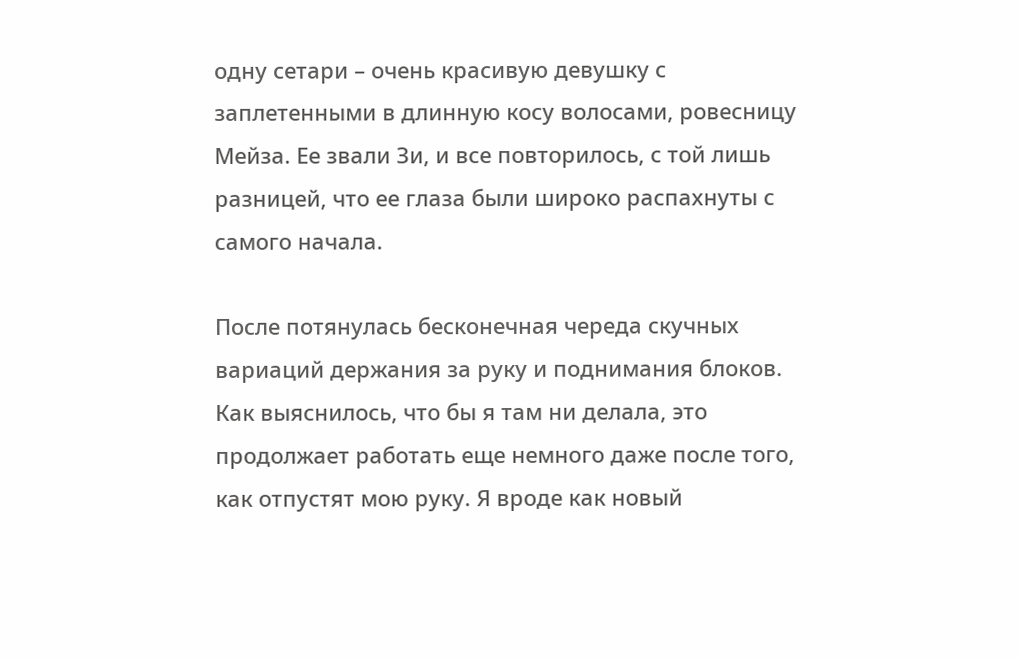одну сетари – очень красивую девушку с заплетенными в длинную косу волосами, ровесницу Мейза. Ее звали Зи, и все повторилось, с той лишь разницей, что ее глаза были широко распахнуты с самого начала.

После потянулась бесконечная череда скучных вариаций держания за руку и поднимания блоков. Как выяснилось, что бы я там ни делала, это продолжает работать еще немного даже после того, как отпустят мою руку. Я вроде как новый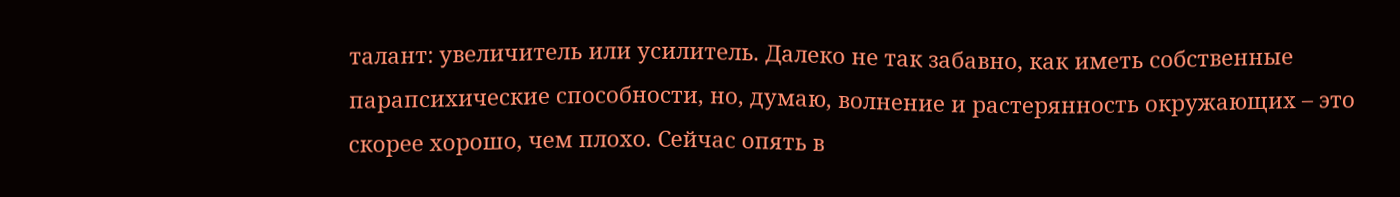талант: увеличитель или усилитель. Далеко не так забавно, как иметь собственные парапсихические способности, но, думаю, волнение и растерянность окружающих – это скорее хорошо, чем плохо. Сейчас опять в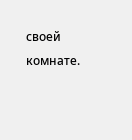своей комнате.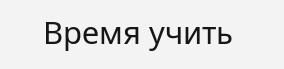Время учить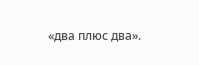«два плюс два».